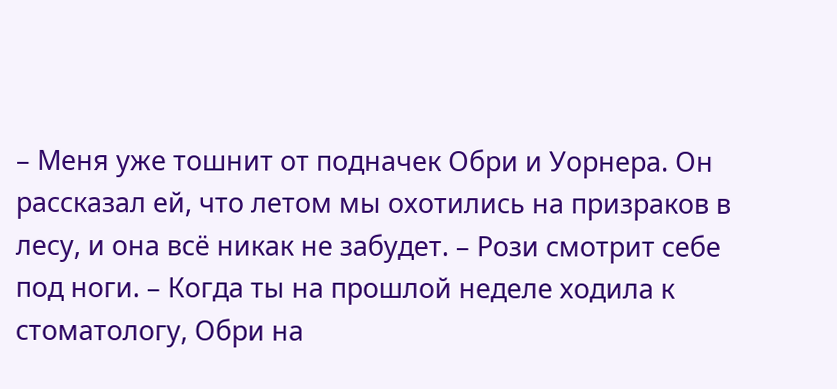– Меня уже тошнит от подначек Обри и Уорнера. Он рассказал ей, что летом мы охотились на призраков в лесу, и она всё никак не забудет. – Рози смотрит себе под ноги. – Когда ты на прошлой неделе ходила к стоматологу, Обри на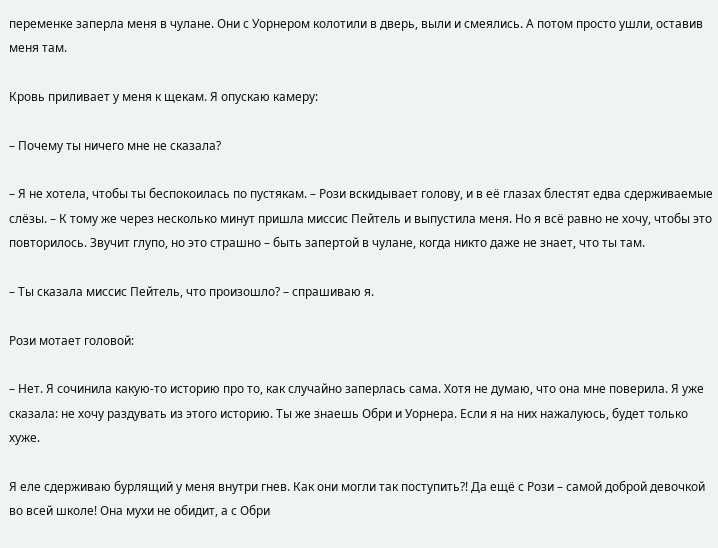переменке заперла меня в чулане. Они с Уорнером колотили в дверь, выли и смеялись. А потом просто ушли, оставив меня там.

Кровь приливает у меня к щекам. Я опускаю камеру:

– Почему ты ничего мне не сказала?

– Я не хотела, чтобы ты беспокоилась по пустякам. – Рози вскидывает голову, и в её глазах блестят едва сдерживаемые слёзы. – К тому же через несколько минут пришла миссис Пейтель и выпустила меня. Но я всё равно не хочу, чтобы это повторилось. Звучит глупо, но это страшно – быть запертой в чулане, когда никто даже не знает, что ты там.

– Ты сказала миссис Пейтель, что произошло? – спрашиваю я.

Рози мотает головой:

– Нет. Я сочинила какую-то историю про то, как случайно заперлась сама. Хотя не думаю, что она мне поверила. Я уже сказала: не хочу раздувать из этого историю. Ты же знаешь Обри и Уорнера. Если я на них нажалуюсь, будет только хуже.

Я еле сдерживаю бурлящий у меня внутри гнев. Как они могли так поступить?! Да ещё с Рози – самой доброй девочкой во всей школе! Она мухи не обидит, а с Обри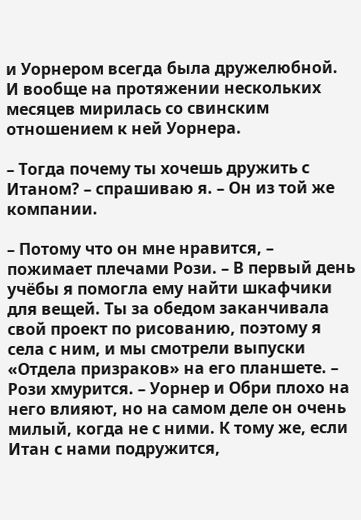и Уорнером всегда была дружелюбной. И вообще на протяжении нескольких месяцев мирилась со свинским отношением к ней Уорнера.

– Тогда почему ты хочешь дружить с Итаном? – спрашиваю я. – Он из той же компании.

– Потому что он мне нравится, – пожимает плечами Рози. – В первый день учёбы я помогла ему найти шкафчики для вещей. Ты за обедом заканчивала свой проект по рисованию, поэтому я села с ним, и мы смотрели выпуски «Отдела призраков» на его планшете. – Рози хмурится. – Уорнер и Обри плохо на него влияют, но на самом деле он очень милый, когда не с ними. К тому же, если Итан с нами подружится,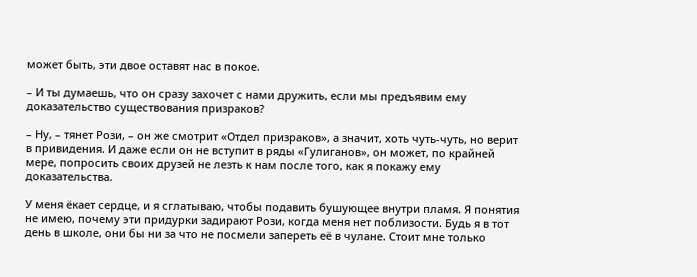может быть, эти двое оставят нас в покое.

– И ты думаешь, что он сразу захочет с нами дружить, если мы предъявим ему доказательство существования призраков?

– Ну, – тянет Рози, – он же смотрит «Отдел призраков», а значит, хоть чуть-чуть, но верит в привидения. И даже если он не вступит в ряды «Гулиганов», он может, по крайней мере, попросить своих друзей не лезть к нам после того, как я покажу ему доказательства.

У меня ёкает сердце, и я сглатываю, чтобы подавить бушующее внутри пламя. Я понятия не имею, почему эти придурки задирают Рози, когда меня нет поблизости. Будь я в тот день в школе, они бы ни за что не посмели запереть её в чулане. Стоит мне только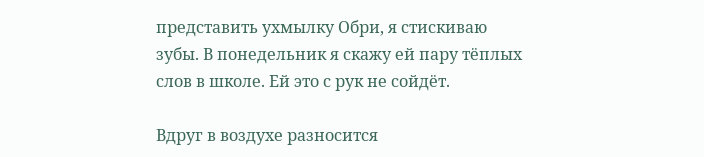представить ухмылку Обри, я стискиваю зубы. В понедельник я скажу ей пару тёплых слов в школе. Ей это с рук не сойдёт.

Вдруг в воздухе разносится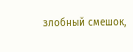злобный смешок,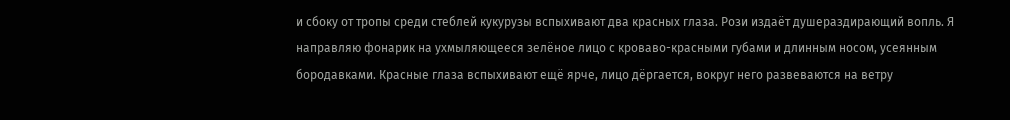и сбоку от тропы среди стеблей кукурузы вспыхивают два красных глаза. Рози издаёт душераздирающий вопль. Я направляю фонарик на ухмыляющееся зелёное лицо с кроваво-красными губами и длинным носом, усеянным бородавками. Красные глаза вcпыхивают ещё ярче, лицо дёргается, вокруг него развеваются на ветру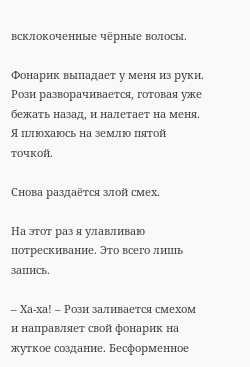всклокоченные чёрные волосы.

Фонарик выпадает у меня из руки. Рози разворачивается, готовая уже бежать назад, и налетает на меня. Я плюхаюсь на землю пятой точкой.

Снова раздаётся злой смех.

На этот раз я улавливаю потрескивание. Это всего лишь запись.

– Ха-ха! – Рози заливается смехом и направляет свой фонарик на жуткое создание. Бесформенное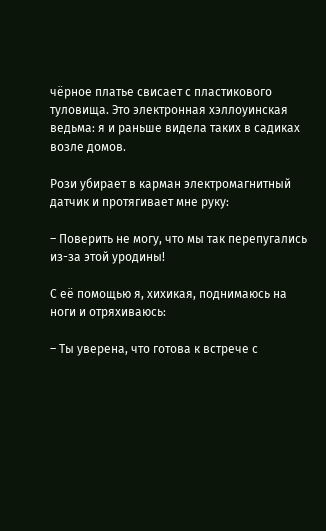чёрное платье свисает с пластикового туловища. Это электронная хэллоуинская ведьма: я и раньше видела таких в садиках возле домов.

Рози убирает в карман электромагнитный датчик и протягивает мне руку:

– Поверить не могу, что мы так перепугались из-за этой уродины!

С её помощью я, хихикая, поднимаюсь на ноги и отряхиваюсь:

– Ты уверена, что готова к встрече с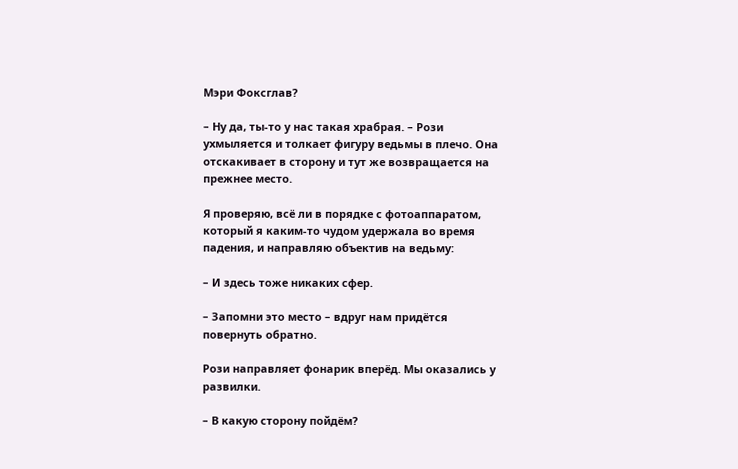Мэри Фоксглав?

– Ну да, ты-то у нас такая храбрая. – Рози ухмыляется и толкает фигуру ведьмы в плечо. Она отскакивает в сторону и тут же возвращается на прежнее место.

Я проверяю, всё ли в порядке с фотоаппаратом, который я каким-то чудом удержала во время падения, и направляю объектив на ведьму:

– И здесь тоже никаких сфер.

– Запомни это место – вдруг нам придётся повернуть обратно.

Рози направляет фонарик вперёд. Мы оказались у развилки.

– В какую сторону пойдём?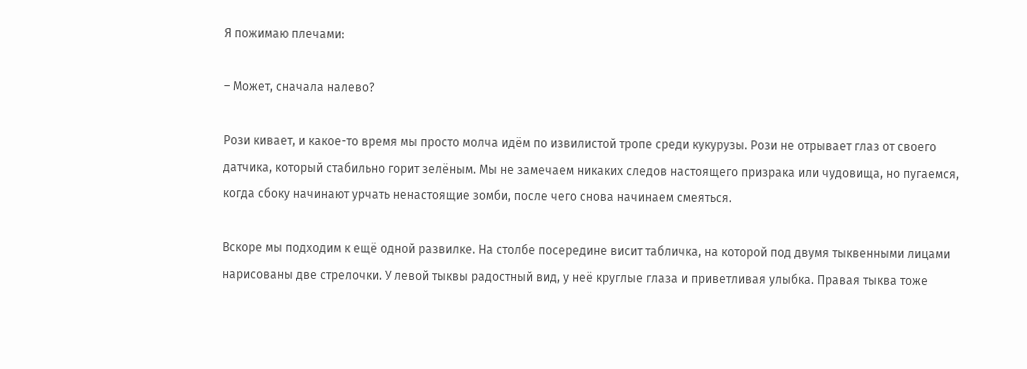Я пожимаю плечами:

– Может, сначала налево?

Рози кивает, и какое-то время мы просто молча идём по извилистой тропе среди кукурузы. Рози не отрывает глаз от своего датчика, который стабильно горит зелёным. Мы не замечаем никаких следов настоящего призрака или чудовища, но пугаемся, когда сбоку начинают урчать ненастоящие зомби, после чего снова начинаем смеяться.

Вскоре мы подходим к ещё одной развилке. На столбе посередине висит табличка, на которой под двумя тыквенными лицами нарисованы две стрелочки. У левой тыквы радостный вид, у неё круглые глаза и приветливая улыбка. Правая тыква тоже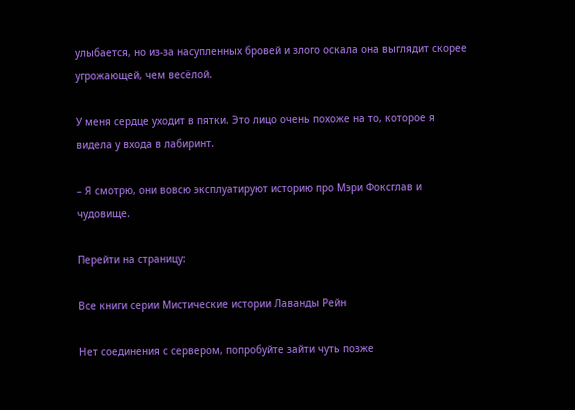улыбается, но из-за насупленных бровей и злого оскала она выглядит скорее угрожающей, чем весёлой.

У меня сердце уходит в пятки. Это лицо очень похоже на то, которое я видела у входа в лабиринт.

– Я смотрю, они вовсю эксплуатируют историю про Мэри Фоксглав и чудовище.

Перейти на страницу:

Все книги серии Мистические истории Лаванды Рейн

Нет соединения с сервером, попробуйте зайти чуть позже